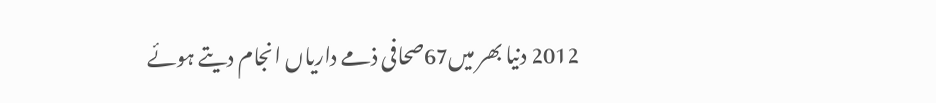2012 دنیا بھر میں67صحافی ذمے داریاں انجام دیتے ہوئے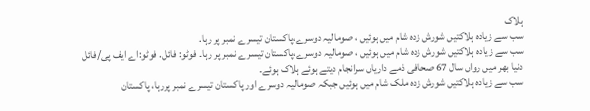ہلاک
سب سے زیادہ ہلاکتیں شورش زدہ شام میں ہوئیں ، صومالیہ دوسرے،پاکستان تیسرے نمبر پر رہا.
سب سے زیادہ ہلاکتیں شورش زدہ شام میں ہوئیں ، صومالیہ دوسرے،پاکستان تیسرے نمبر پر رہا۔ فوٹو: فائل. فوٹو:اے ایف پی/فائل
دنیا بھر میں رواں سال 67 صحافی ذمے داریاں سرانجام دیتے ہوئے ہلاک ہوئے۔
سب سے زیادہ ہلاکتیں شورش زدہ ملک شام میں ہوئیں جبکہ صومالیہ دوسرے اور پاکستان تیسرے نمبر پررہا، پاکستان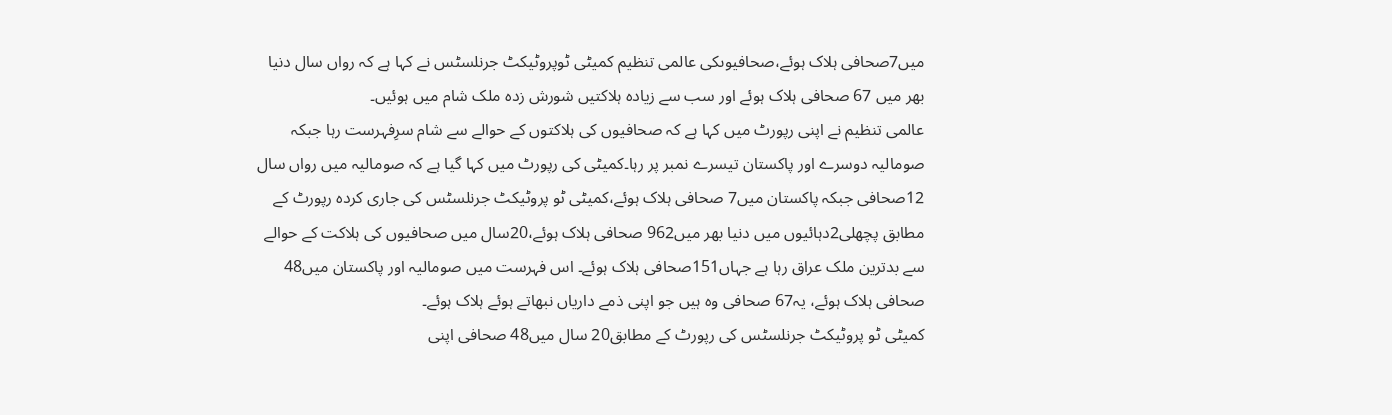میں7صحافی ہلاک ہوئے،صحافیوںکی عالمی تنظیم کمیٹی ٹوپروٹیکٹ جرنلسٹس نے کہا ہے کہ رواں سال دنیا بھر میں 67 صحافی ہلاک ہوئے اور سب سے زیادہ ہلاکتیں شورش زدہ ملک شام میں ہوئیں۔
عالمی تنظیم نے اپنی رپورٹ میں کہا ہے کہ صحافیوں کی ہلاکتوں کے حوالے سے شام سرِفہرست رہا جبکہ صومالیہ دوسرے اور پاکستان تیسرے نمبر پر رہا۔کمیٹی کی رپورٹ میں کہا گیا ہے کہ صومالیہ میں رواں سال 12صحافی جبکہ پاکستان میں7 صحافی ہلاک ہوئے،کمیٹی ٹو پروٹیکٹ جرنلسٹس کی جاری کردہ رپورٹ کے مطابق پچھلی2دہائیوں میں دنیا بھر میں962 صحافی ہلاک ہوئے،20سال میں صحافیوں کی ہلاکت کے حوالے سے بدترین ملک عراق رہا ہے جہاں151صحافی ہلاک ہوئے۔ اس فہرست میں صومالیہ اور پاکستان میں48 صحافی ہلاک ہوئے، یہ67 صحافی وہ ہیں جو اپنی ذمے داریاں نبھاتے ہوئے ہلاک ہوئے۔
کمیٹی ٹو پروٹیکٹ جرنلسٹس کی رپورٹ کے مطابق20 سال میں48 صحافی اپنی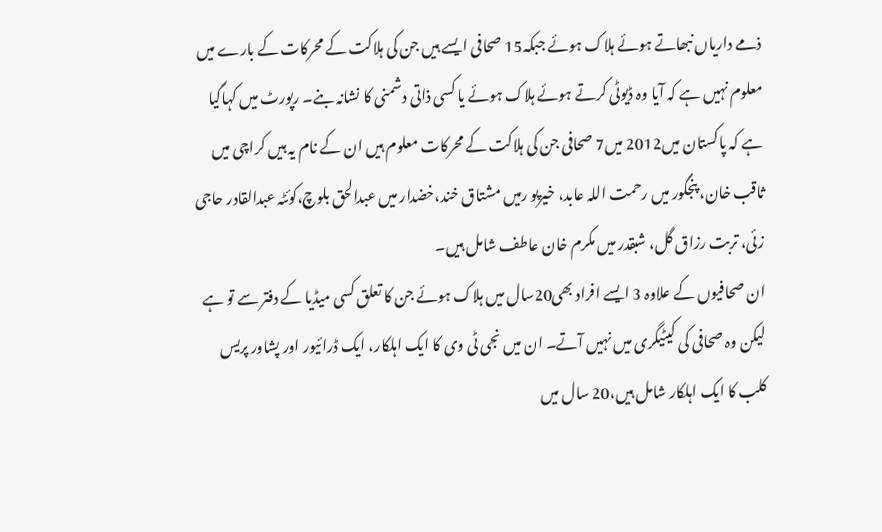ذمے داریاں نبھاتے ہوئے ہلاک ہوئے جبکہ15 صحافی ایسے ہیں جن کی ہلاکت کے محرکات کے بارے میں معلوم نہیں ہے کہ آیا وہ ڈیوٹی کرتے ہوئے ہلاک ہوئے یا کسی ذاتی دشمنی کا نشانہ بنے۔ رپورٹ میں کہاگیا ہے کہ پاکستان میں2012 میں7 صحافی جن کی ہلاکت کے محرکات معلوم ہیں ان کے نام یہ ہیں کراچی میں ثاقب خان، پنجگور میں رحمت اللہ عابد، خیرپو رمیں مشتاق خند،خضدار میں عبدالحق بلوچ،کوئٹہ عبدالقادر حاجی زئی، تربت رزاق گل، شبقدر میں مکرم خان عاطف شامل ہیں۔
ان صحافیوں کے علاوہ 3 ایسے افراد بھی20سال میں ہلاک ہوئے جن کا تعلق کسی میڈیا کے دفتر سے تو ہے لیکن وہ صحافی کی کیٹیگری میں نہیں آتے۔ ان میں نجی ٹی وی کا ایک اہلکار، ایک ڈرائیور اور پشاور پریس کلب کا ایک اہلکار شامل ہیں،20 سال میں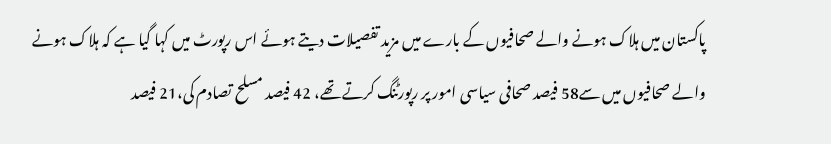پاکستان میں ہلاک ہونے والے صحافیوں کے بارے میں مزید تفصیلات دیتے ہوئے اس رپورٹ میں کہا گیا ہے کہ ہلاک ہونے والے صحافیوں میں سے58 فیصد صحافی سیاسی امور پر رپورٹنگ کرتے تھے، 42 فیصد مسلح تصادم کی،21 فیصد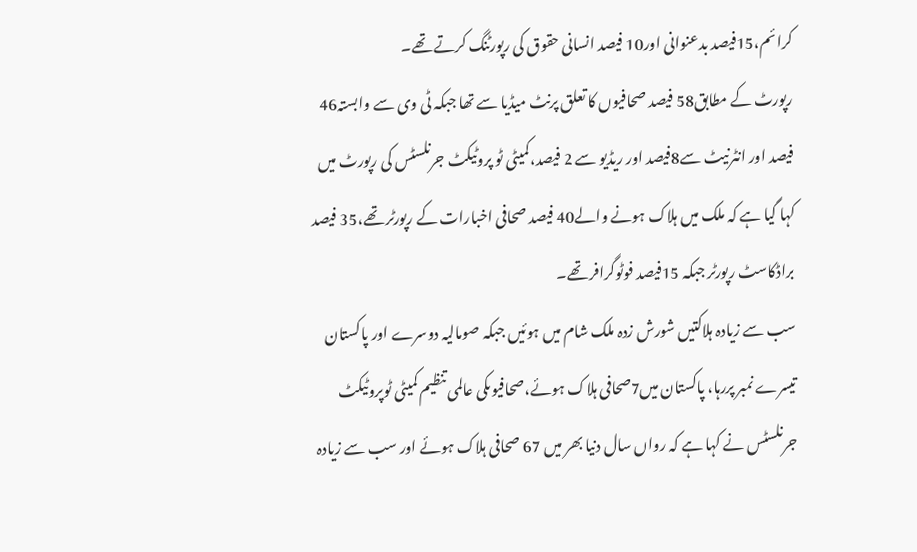کرائم،15فیصد بدعنوانی اور10 فیصد انسانی حقوق کی رپورٹنگ کرتے تھے۔
رپورٹ کے مطابق58 فیصد صحافیوں کا تعلق پرنٹ میڈیا سے تھا جبکہ ٹی وی سے وابستہ46 فیصد اور انٹرنیٹ سے8فیصد اور ریڈیو سے 2 فیصد،کمیٹی ٹو پروٹیکٹ جرنلسٹس کی رپورٹ میں کہا گیا ہے کہ ملک میں ہلاک ہونے والے40 فیصد صحافی اخبارات کے رپورٹر تھے،35 فیصد براڈکاسٹ رپورٹر جبکہ 15فیصد فوٹوگرافر تھے۔
سب سے زیادہ ہلاکتیں شورش زدہ ملک شام میں ہوئیں جبکہ صومالیہ دوسرے اور پاکستان تیسرے نمبر پررہا، پاکستان میں7صحافی ہلاک ہوئے،صحافیوںکی عالمی تنظیم کمیٹی ٹوپروٹیکٹ جرنلسٹس نے کہا ہے کہ رواں سال دنیا بھر میں 67 صحافی ہلاک ہوئے اور سب سے زیادہ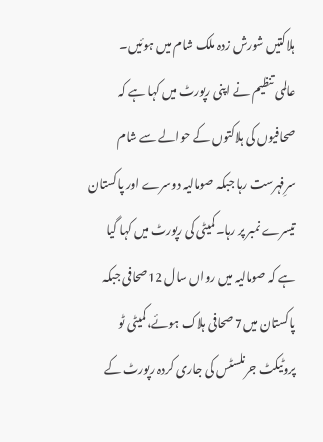ہلاکتیں شورش زدہ ملک شام میں ہوئیں۔
عالمی تنظیم نے اپنی رپورٹ میں کہا ہے کہ صحافیوں کی ہلاکتوں کے حوالے سے شام سرِفہرست رہا جبکہ صومالیہ دوسرے اور پاکستان تیسرے نمبر پر رہا۔کمیٹی کی رپورٹ میں کہا گیا ہے کہ صومالیہ میں رواں سال 12صحافی جبکہ پاکستان میں7 صحافی ہلاک ہوئے،کمیٹی ٹو پروٹیکٹ جرنلسٹس کی جاری کردہ رپورٹ کے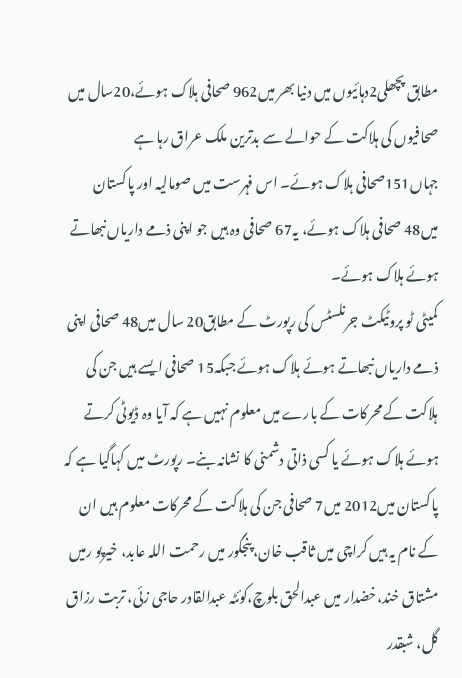مطابق پچھلی2دہائیوں میں دنیا بھر میں962 صحافی ہلاک ہوئے،20سال میں صحافیوں کی ہلاکت کے حوالے سے بدترین ملک عراق رہا ہے جہاں151صحافی ہلاک ہوئے۔ اس فہرست میں صومالیہ اور پاکستان میں48 صحافی ہلاک ہوئے، یہ67 صحافی وہ ہیں جو اپنی ذمے داریاں نبھاتے ہوئے ہلاک ہوئے۔
کمیٹی ٹو پروٹیکٹ جرنلسٹس کی رپورٹ کے مطابق20 سال میں48 صحافی اپنی ذمے داریاں نبھاتے ہوئے ہلاک ہوئے جبکہ15 صحافی ایسے ہیں جن کی ہلاکت کے محرکات کے بارے میں معلوم نہیں ہے کہ آیا وہ ڈیوٹی کرتے ہوئے ہلاک ہوئے یا کسی ذاتی دشمنی کا نشانہ بنے۔ رپورٹ میں کہاگیا ہے کہ پاکستان میں2012 میں7 صحافی جن کی ہلاکت کے محرکات معلوم ہیں ان کے نام یہ ہیں کراچی میں ثاقب خان، پنجگور میں رحمت اللہ عابد، خیرپو رمیں مشتاق خند،خضدار میں عبدالحق بلوچ،کوئٹہ عبدالقادر حاجی زئی، تربت رزاق گل، شبقدر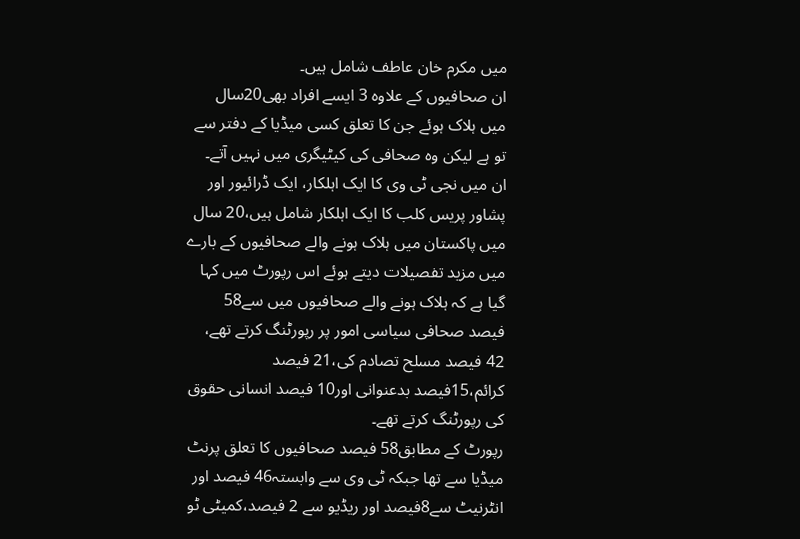میں مکرم خان عاطف شامل ہیں۔
ان صحافیوں کے علاوہ 3 ایسے افراد بھی20سال میں ہلاک ہوئے جن کا تعلق کسی میڈیا کے دفتر سے تو ہے لیکن وہ صحافی کی کیٹیگری میں نہیں آتے۔ ان میں نجی ٹی وی کا ایک اہلکار، ایک ڈرائیور اور پشاور پریس کلب کا ایک اہلکار شامل ہیں،20 سال میں پاکستان میں ہلاک ہونے والے صحافیوں کے بارے میں مزید تفصیلات دیتے ہوئے اس رپورٹ میں کہا گیا ہے کہ ہلاک ہونے والے صحافیوں میں سے58 فیصد صحافی سیاسی امور پر رپورٹنگ کرتے تھے، 42 فیصد مسلح تصادم کی،21 فیصد کرائم،15فیصد بدعنوانی اور10 فیصد انسانی حقوق کی رپورٹنگ کرتے تھے۔
رپورٹ کے مطابق58 فیصد صحافیوں کا تعلق پرنٹ میڈیا سے تھا جبکہ ٹی وی سے وابستہ46 فیصد اور انٹرنیٹ سے8فیصد اور ریڈیو سے 2 فیصد،کمیٹی ٹو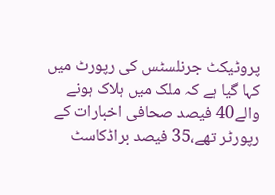پروٹیکٹ جرنلسٹس کی رپورٹ میں کہا گیا ہے کہ ملک میں ہلاک ہونے والے40 فیصد صحافی اخبارات کے رپورٹر تھے،35 فیصد براڈکاسٹ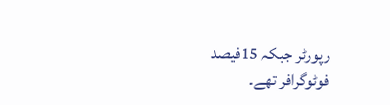رپورٹر جبکہ 15فیصد فوٹوگرافر تھے۔